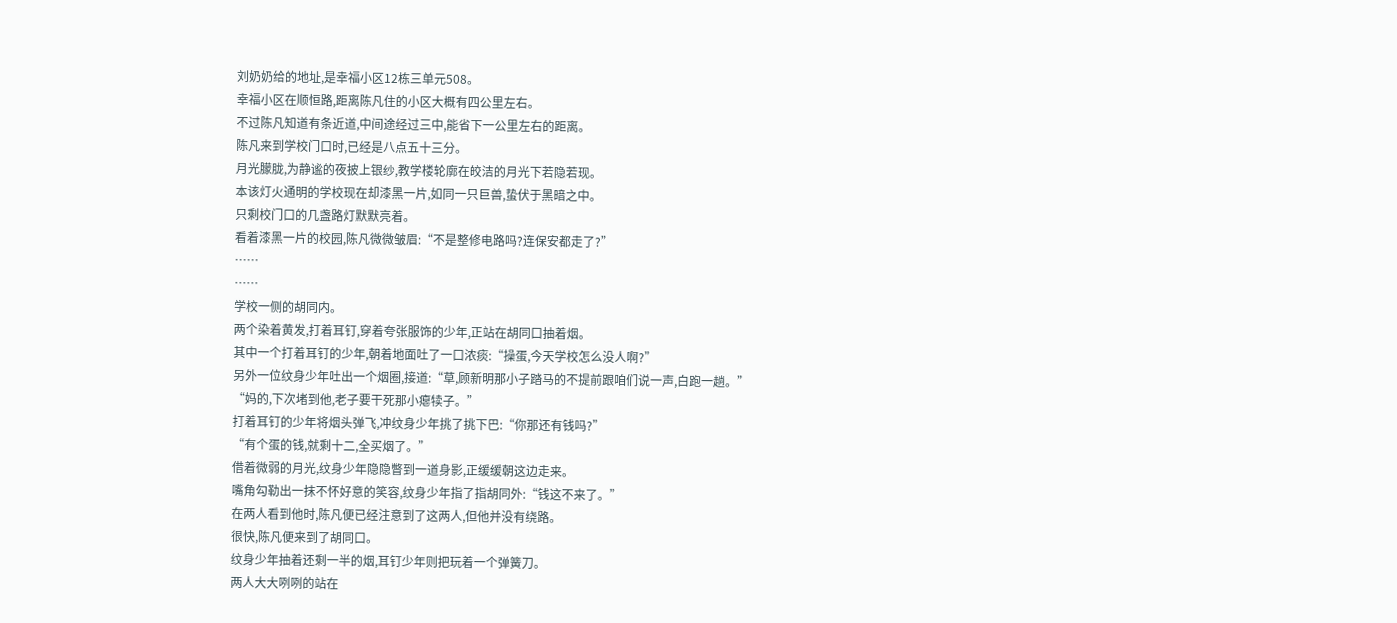刘奶奶给的地址,是幸福小区12栋三单元508。
幸福小区在顺恒路,距离陈凡住的小区大概有四公里左右。
不过陈凡知道有条近道,中间途经过三中,能省下一公里左右的距离。
陈凡来到学校门口时,已经是八点五十三分。
月光朦胧,为静谧的夜披上银纱,教学楼轮廓在皎洁的月光下若隐若现。
本该灯火通明的学校现在却漆黑一片,如同一只巨兽,蛰伏于黑暗之中。
只剩校门口的几盏路灯默默亮着。
看着漆黑一片的校园,陈凡微微皱眉:“不是整修电路吗?连保安都走了?”
……
……
学校一侧的胡同内。
两个染着黄发,打着耳钉,穿着夸张服饰的少年,正站在胡同口抽着烟。
其中一个打着耳钉的少年,朝着地面吐了一口浓痰:“操蛋,今天学校怎么没人啊?”
另外一位纹身少年吐出一个烟圈,接道:“草,顾新明那小子踏马的不提前跟咱们说一声,白跑一趟。”
“妈的,下次堵到他,老子要干死那小瘪犊子。”
打着耳钉的少年将烟头弹飞,冲纹身少年挑了挑下巴:“你那还有钱吗?”
“有个蛋的钱,就剩十二,全买烟了。”
借着微弱的月光,纹身少年隐隐瞥到一道身影,正缓缓朝这边走来。
嘴角勾勒出一抹不怀好意的笑容,纹身少年指了指胡同外:“钱这不来了。”
在两人看到他时,陈凡便已经注意到了这两人,但他并没有绕路。
很快,陈凡便来到了胡同口。
纹身少年抽着还剩一半的烟,耳钉少年则把玩着一个弹簧刀。
两人大大咧咧的站在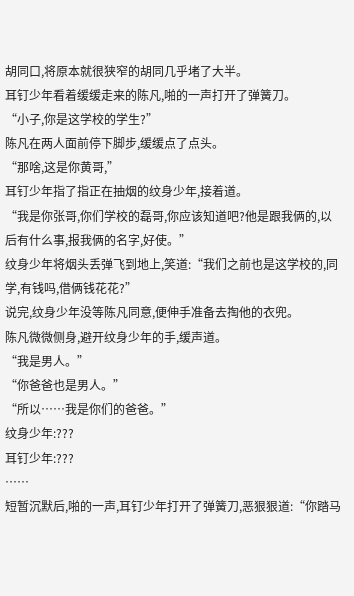胡同口,将原本就很狭窄的胡同几乎堵了大半。
耳钉少年看着缓缓走来的陈凡,啪的一声打开了弹簧刀。
“小子,你是这学校的学生?”
陈凡在两人面前停下脚步,缓缓点了点头。
“那啥,这是你黄哥,”
耳钉少年指了指正在抽烟的纹身少年,接着道。
“我是你张哥,你们学校的磊哥,你应该知道吧?他是跟我俩的,以后有什么事,报我俩的名字,好使。”
纹身少年将烟头丢弹飞到地上,笑道:“我们之前也是这学校的,同学,有钱吗,借俩钱花花?”
说完,纹身少年没等陈凡同意,便伸手准备去掏他的衣兜。
陈凡微微侧身,避开纹身少年的手,缓声道。
“我是男人。”
“你爸爸也是男人。”
“所以……我是你们的爸爸。”
纹身少年:???
耳钉少年:???
……
短暂沉默后,啪的一声,耳钉少年打开了弹簧刀,恶狠狠道:“你踏马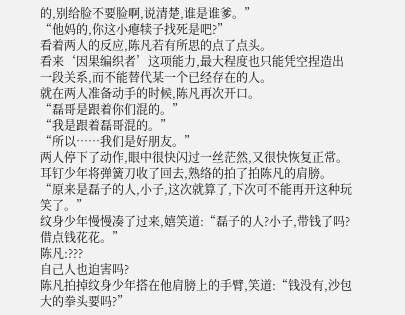的,别给脸不要脸啊,说清楚,谁是谁爹。”
“他妈的,你这小瘪犊子找死是吧?”
看着两人的反应,陈凡若有所思的点了点头。
看来‘因果编织者’这项能力,最大程度也只能凭空捏造出一段关系,而不能替代某一个已经存在的人。
就在两人准备动手的时候,陈凡再次开口。
“磊哥是跟着你们混的。”
“我是跟着磊哥混的。”
“所以……我们是好朋友。”
两人停下了动作,眼中很快闪过一丝茫然,又很快恢复正常。
耳钉少年将弹簧刀收了回去,熟络的拍了拍陈凡的肩膀。
“原来是磊子的人,小子,这次就算了,下次可不能再开这种玩笑了。”
纹身少年慢慢凑了过来,嬉笑道:“磊子的人?小子,带钱了吗?借点钱花花。”
陈凡:???
自己人也迫害吗?
陈凡拍掉纹身少年搭在他肩膀上的手臂,笑道:“钱没有,沙包大的拳头要吗?”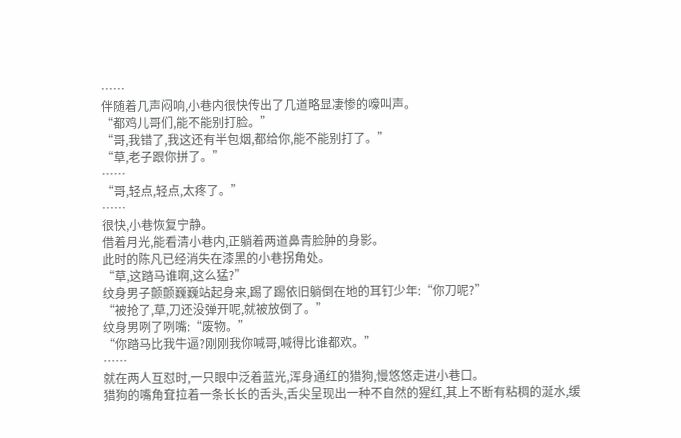……
伴随着几声闷响,小巷内很快传出了几道略显凄惨的嚎叫声。
“都鸡儿哥们,能不能别打脸。”
“哥,我错了,我这还有半包烟,都给你,能不能别打了。”
“草,老子跟你拼了。”
……
“哥,轻点,轻点,太疼了。”
……
很快,小巷恢复宁静。
借着月光,能看清小巷内,正躺着两道鼻青脸肿的身影。
此时的陈凡已经消失在漆黑的小巷拐角处。
“草,这踏马谁啊,这么猛?”
纹身男子颤颤巍巍站起身来,踢了踢依旧躺倒在地的耳钉少年:“你刀呢?”
“被抢了,草,刀还没弹开呢,就被放倒了。”
纹身男咧了咧嘴:“废物。”
“你踏马比我牛逼?刚刚我你喊哥,喊得比谁都欢。”
……
就在两人互怼时,一只眼中泛着蓝光,浑身通红的猎狗,慢悠悠走进小巷口。
猎狗的嘴角耷拉着一条长长的舌头,舌尖呈现出一种不自然的猩红,其上不断有粘稠的涎水,缓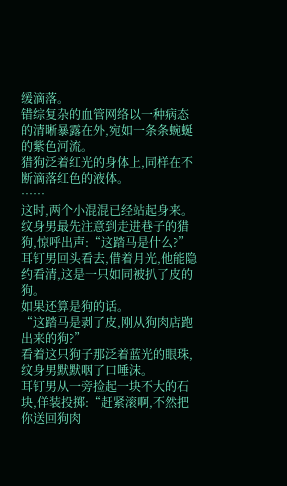缓滴落。
错综复杂的血管网络以一种病态的清晰暴露在外,宛如一条条蜿蜒的紫色河流。
猎狗泛着红光的身体上,同样在不断滴落红色的液体。
……
这时,两个小混混已经站起身来。
纹身男最先注意到走进巷子的猎狗,惊呼出声:“这踏马是什么?”
耳钉男回头看去,借着月光,他能隐约看清,这是一只如同被扒了皮的狗。
如果还算是狗的话。
“这踏马是剥了皮,刚从狗肉店跑出来的狗?”
看着这只狗子那泛着蓝光的眼珠,纹身男默默咽了口唾沫。
耳钉男从一旁捡起一块不大的石块,佯装投掷:“赶紧滚啊,不然把你送回狗肉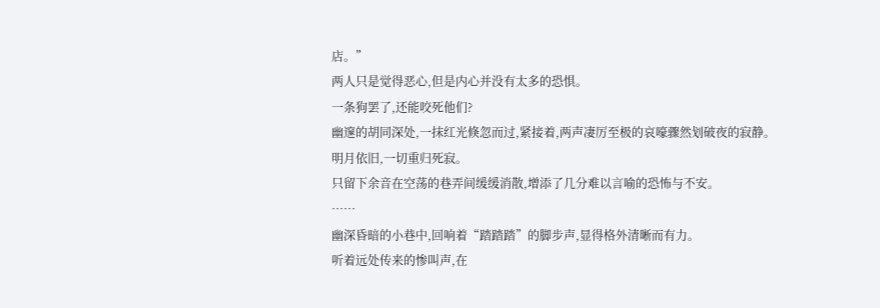店。”
两人只是觉得恶心,但是内心并没有太多的恐惧。
一条狗罢了,还能咬死他们?
幽邃的胡同深处,一抹红光倏忽而过,紧接着,两声凄厉至极的哀嚎骤然划破夜的寂静。
明月依旧,一切重归死寂。
只留下余音在空荡的巷弄间缓缓消散,增添了几分难以言喻的恐怖与不安。
……
幽深昏暗的小巷中,回响着“踏踏踏”的脚步声,显得格外清晰而有力。
听着远处传来的惨叫声,在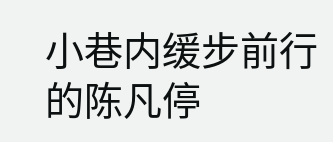小巷内缓步前行的陈凡停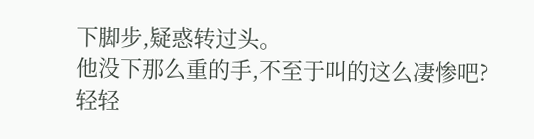下脚步,疑惑转过头。
他没下那么重的手,不至于叫的这么凄惨吧?
轻轻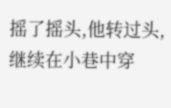摇了摇头,他转过头,继续在小巷中穿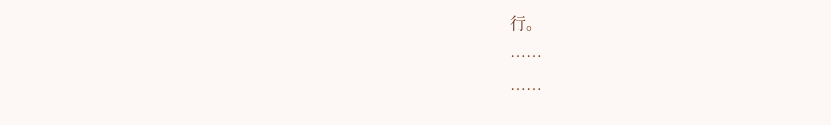行。
……
……